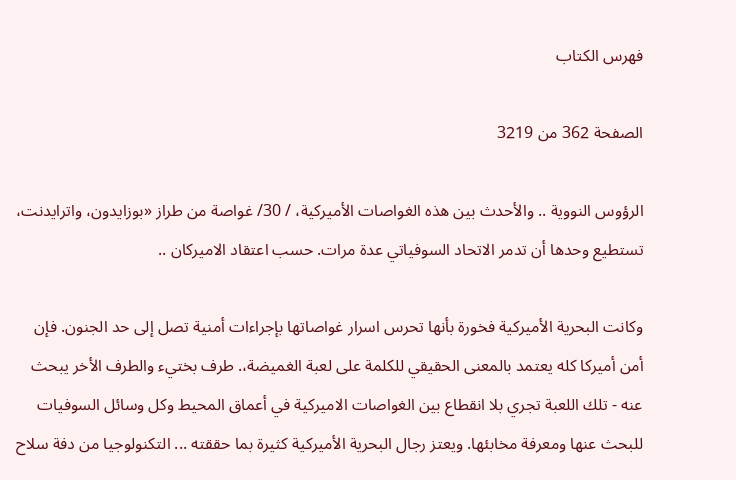فهرس الكتاب

الصفحة 362 من 3219

الرؤوس النووية .. والأحدث بين هذه الغواصات الأميركية، / 30/ غواصة من طراز «بوزايدون، واترايدنت، تستطيع وحدها أن تدمر الاتحاد السوفياتي عدة مرات. حسب اعتقاد الاميركان ..

وكانت البحرية الأميركية فخورة بأنها تحرس اسرار غواصاتها بإجراءات أمنية تصل إلى حد الجنون. فإن أمن أميركا كله يعتمد بالمعنى الحقيقي للكلمة على لعبة الغميضة،. طرف بختيء والطرف الأخر يبحث عنه - تلك اللعبة تجري بلا انقطاع بين الغواصات الاميركية في أعماق المحيط وكل وسائل السوفيات للبحث عنها ومعرفة مخابئها. ويعتز رجال البحرية الأميركية كثيرة بما حققته ... التكنولوجيا من دفة سلاح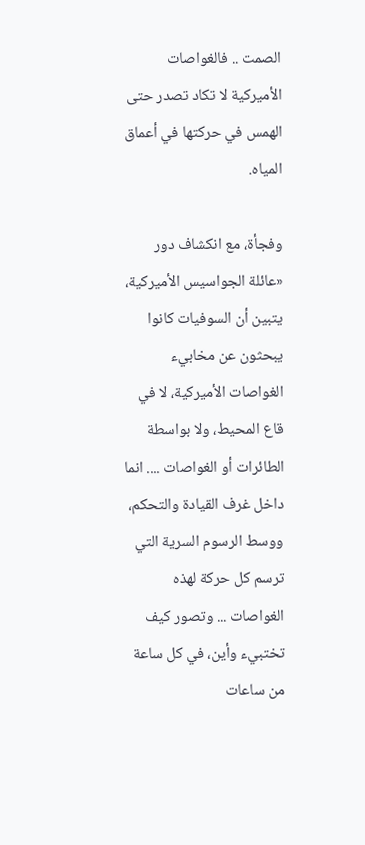الصمت .. فالغواصات الأميركية لا تكاد تصدر حتى الهمس في حركتها في أعماق المياه.

وفجأة، مع انکشاف دور «عائلة الجواسيس الأميركية، يتبين أن السوفيات كانوا يبحثون عن مخابيء الغواصات الأميركية، لا في قاع المحيط، ولا بواسطة الطائرات أو الغواصات .... انما داخل غرف القيادة والتحكم، ووسط الرسوم السرية التي ترسم كل حركة لهذه الغواصات ... وتصور كيف تختبيء وأين، في كل ساعة من ساعات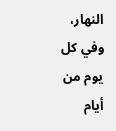النهار، وفي كل يوم من أيام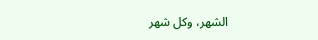الشهر، وكل شهر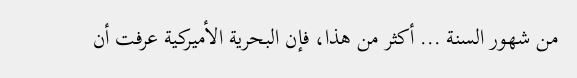من شهور السنة ... أكثر من هذا، فإن البحرية الأميركية عرفت أن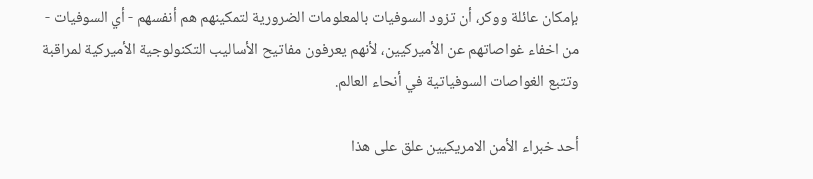بإمكان عائلة ووكر، أن تزود السوفيات بالمعلومات الضرورية لتمكينهم هم أنفسهم - أي السوفيات - من اخفاء غواصاتهم عن الأميركيين، لأنهم يعرفون مفاتيح الأساليب التكنولوجية الأميركية لمراقبة وتتبع الغواصات السوفياتية في أنحاء العالم.

أحد خبراء الأمن الامريكيين علق على هذا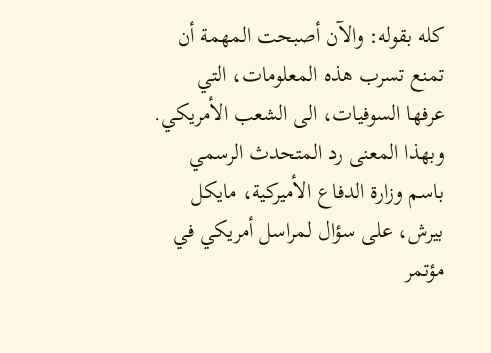كله بقوله: والآن أصبحت المهمة أن تمنع تسرب هذه المعلومات، التي عرفها السوفيات، الى الشعب الأمريكي. وبهذا المعنى رد المتحدث الرسمي باسم وزارة الدفاع الأميركية، مايکل بيرش، على سؤال لمراسل أمريكي في مؤتمر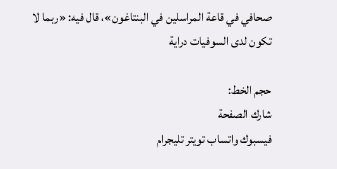صحافي في قاعة المراسلين في البنتاغون»، قال فيه: «ربما لا تكون لدى السوفيات دراية

حجم الخط:
شارك الصفحة
فيسبوك واتساب تويتر تليجرام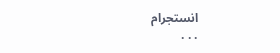انستجرام
. . .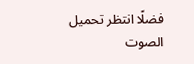فضلًا انتظر تحميل الصوت